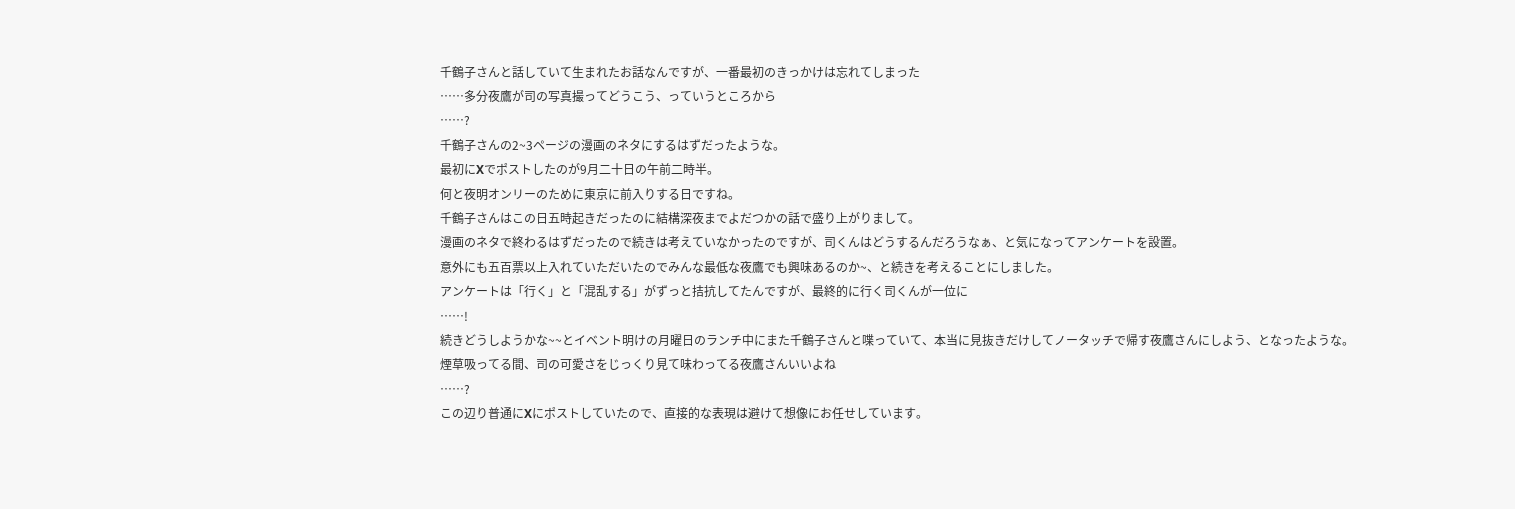千鶴子さんと話していて生まれたお話なんですが、一番最初のきっかけは忘れてしまった
……多分夜鷹が司の写真撮ってどうこう、っていうところから
……?
千鶴子さんの2~3ページの漫画のネタにするはずだったような。
最初にXでポストしたのが9月二十日の午前二時半。
何と夜明オンリーのために東京に前入りする日ですね。
千鶴子さんはこの日五時起きだったのに結構深夜までよだつかの話で盛り上がりまして。
漫画のネタで終わるはずだったので続きは考えていなかったのですが、司くんはどうするんだろうなぁ、と気になってアンケートを設置。
意外にも五百票以上入れていただいたのでみんな最低な夜鷹でも興味あるのか~、と続きを考えることにしました。
アンケートは「行く」と「混乱する」がずっと拮抗してたんですが、最終的に行く司くんが一位に
……!
続きどうしようかな~~とイベント明けの月曜日のランチ中にまた千鶴子さんと喋っていて、本当に見抜きだけしてノータッチで帰す夜鷹さんにしよう、となったような。
煙草吸ってる間、司の可愛さをじっくり見て味わってる夜鷹さんいいよね
……?
この辺り普通にXにポストしていたので、直接的な表現は避けて想像にお任せしています。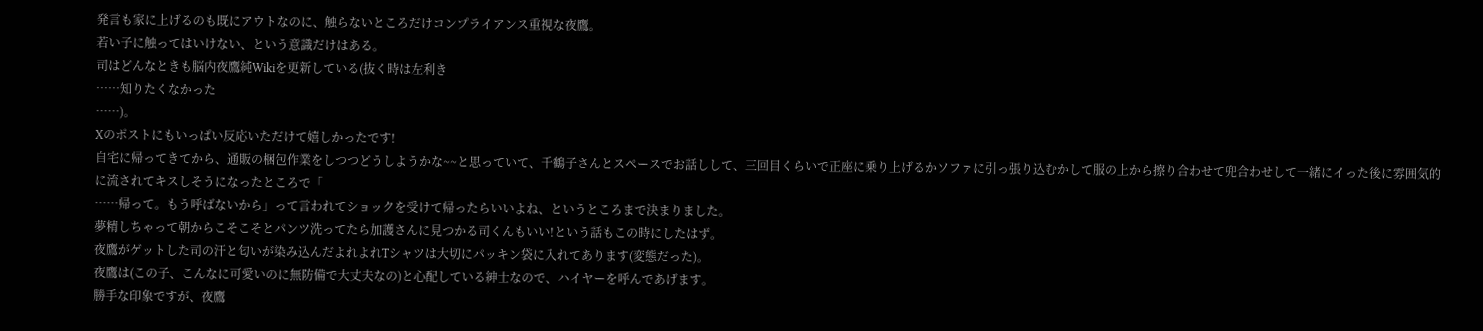発言も家に上げるのも既にアウトなのに、触らないところだけコンプライアンス重視な夜鷹。
若い子に触ってはいけない、という意識だけはある。
司はどんなときも脳内夜鷹純Wikiを更新している(抜く時は左利き
……知りたくなかった
……)。
Xのポストにもいっぱい反応いただけて嬉しかったです!
自宅に帰ってきてから、通販の梱包作業をしつつどうしようかな~~と思っていて、千鶴子さんとスペースでお話しして、三回目くらいで正座に乗り上げるかソファに引っ張り込むかして服の上から擦り合わせて兜合わせして一緒にイった後に雰囲気的に流されてキスしそうになったところで「
……帰って。もう呼ばないから」って言われてショックを受けて帰ったらいいよね、というところまで決まりました。
夢精しちゃって朝からこそこそとパンツ洗ってたら加護さんに見つかる司くんもいい!という話もこの時にしたはず。
夜鷹がゲットした司の汗と匂いが染み込んだよれよれTシャツは大切にパッキン袋に入れてあります(変態だった)。
夜鷹は(この子、こんなに可愛いのに無防備で大丈夫なの)と心配している紳士なので、ハイヤーを呼んであげます。
勝手な印象ですが、夜鷹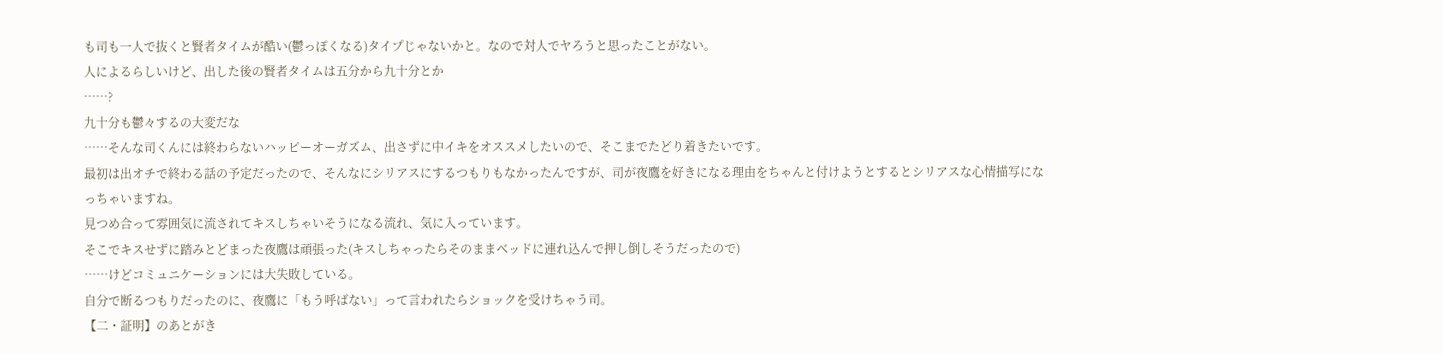も司も一人で抜くと賢者タイムが酷い(鬱っぽくなる)タイプじゃないかと。なので対人でヤろうと思ったことがない。
人によるらしいけど、出した後の賢者タイムは五分から九十分とか
……?
九十分も鬱々するの大変だな
……そんな司くんには終わらないハッピーオーガズム、出さずに中イキをオススメしたいので、そこまでたどり着きたいです。
最初は出オチで終わる話の予定だったので、そんなにシリアスにするつもりもなかったんですが、司が夜鷹を好きになる理由をちゃんと付けようとするとシリアスな心情描写になっちゃいますね。
見つめ合って雰囲気に流されてキスしちゃいそうになる流れ、気に入っています。
そこでキスせずに踏みとどまった夜鷹は頑張った(キスしちゃったらそのままベッドに連れ込んで押し倒しそうだったので)
……けどコミュニケーションには大失敗している。
自分で断るつもりだったのに、夜鷹に「もう呼ばない」って言われたらショックを受けちゃう司。
【二・証明】のあとがき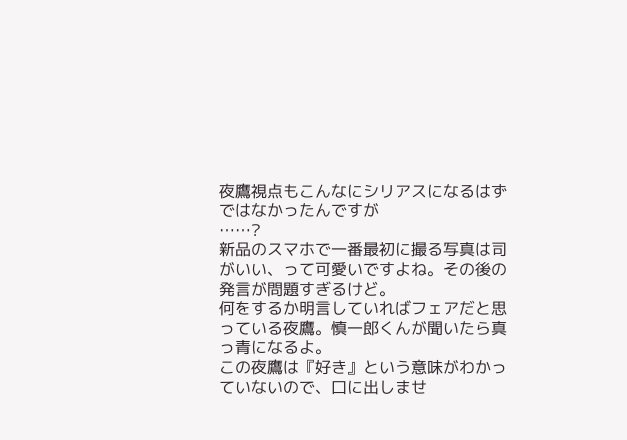夜鷹視点もこんなにシリアスになるはずではなかったんですが
……?
新品のスマホで一番最初に撮る写真は司がいい、って可愛いですよね。その後の発言が問題すぎるけど。
何をするか明言していればフェアだと思っている夜鷹。慎一郎くんが聞いたら真っ青になるよ。
この夜鷹は『好き』という意味がわかっていないので、口に出しませ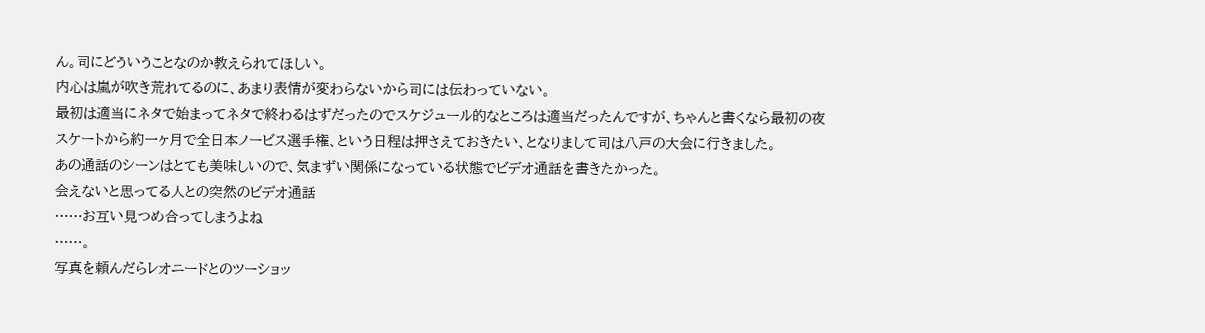ん。司にどういうことなのか教えられてほしい。
内心は嵐が吹き荒れてるのに、あまり表情が変わらないから司には伝わっていない。
最初は適当にネタで始まってネタで終わるはずだったのでスケジュール的なところは適当だったんですが、ちゃんと書くなら最初の夜スケートから約一ヶ月で全日本ノービス選手権、という日程は押さえておきたい、となりまして司は八戸の大会に行きました。
あの通話のシーンはとても美味しいので、気まずい関係になっている状態でビデオ通話を書きたかった。
会えないと思ってる人との突然のビデオ通話
……お互い見つめ合ってしまうよね
……。
写真を頼んだらレオニードとのツーショッ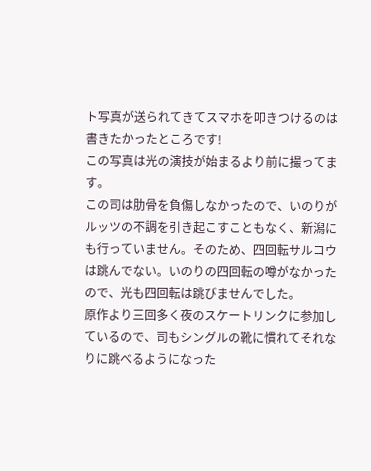ト写真が送られてきてスマホを叩きつけるのは書きたかったところです!
この写真は光の演技が始まるより前に撮ってます。
この司は肋骨を負傷しなかったので、いのりがルッツの不調を引き起こすこともなく、新潟にも行っていません。そのため、四回転サルコウは跳んでない。いのりの四回転の噂がなかったので、光も四回転は跳びませんでした。
原作より三回多く夜のスケートリンクに参加しているので、司もシングルの靴に慣れてそれなりに跳べるようになった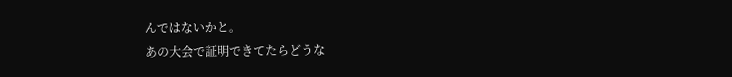んではないかと。
あの大会で証明できてたらどうな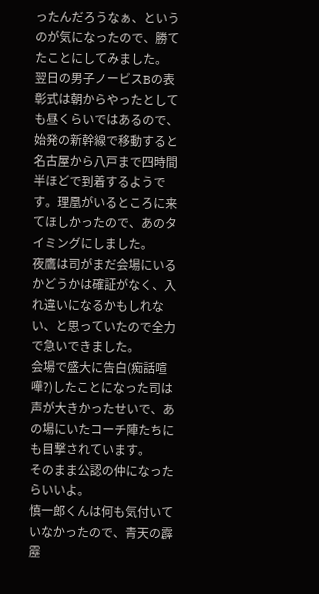ったんだろうなぁ、というのが気になったので、勝てたことにしてみました。
翌日の男子ノービスBの表彰式は朝からやったとしても昼くらいではあるので、始発の新幹線で移動すると名古屋から八戸まで四時間半ほどで到着するようです。理凰がいるところに来てほしかったので、あのタイミングにしました。
夜鷹は司がまだ会場にいるかどうかは確証がなく、入れ違いになるかもしれない、と思っていたので全力で急いできました。
会場で盛大に告白(痴話喧嘩?)したことになった司は声が大きかったせいで、あの場にいたコーチ陣たちにも目撃されています。
そのまま公認の仲になったらいいよ。
慎一郎くんは何も気付いていなかったので、青天の霹靂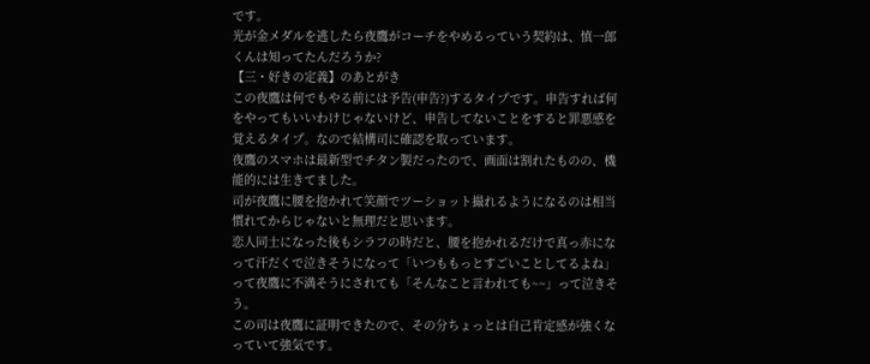です。
光が金メダルを逃したら夜鷹がコーチをやめるっていう契約は、慎一郎くんは知ってたんだろうか?
【三・好きの定義】のあとがき
この夜鷹は何でもやる前には予告(申告?)するタイプです。申告すれば何をやってもいいわけじゃないけど、申告してないことをすると罪悪感を覚えるタイプ。なので結構司に確認を取っています。
夜鷹のスマホは最新型でチタン製だったので、画面は割れたものの、機能的には生きてました。
司が夜鷹に腰を抱かれて笑顔でツーショット撮れるようになるのは相当慣れてからじゃないと無理だと思います。
恋人同士になった後もシラフの時だと、腰を抱かれるだけで真っ赤になって汗だくで泣きそうになって「いつももっとすごいことしてるよね」って夜鷹に不満そうにされても「そんなこと言われても~~」って泣きそう。
この司は夜鷹に証明できたので、その分ちょっとは自己肯定感が強くなっていて強気です。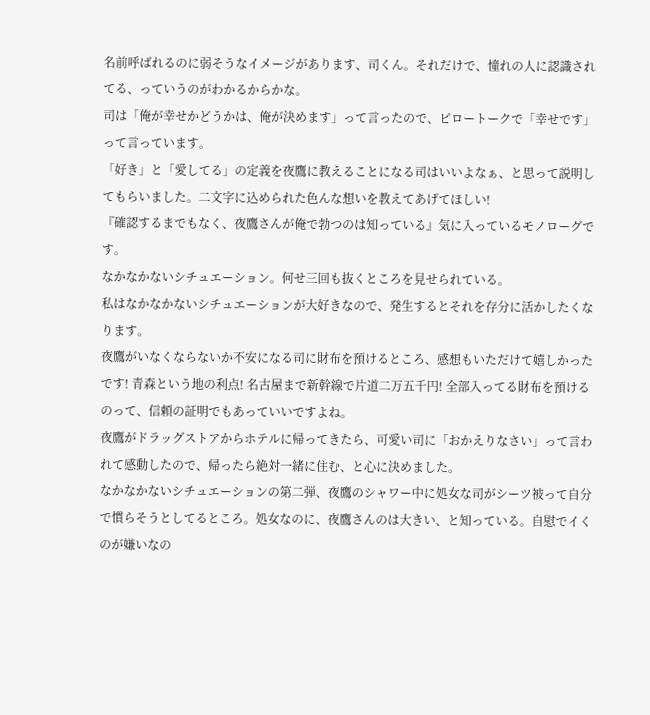名前呼ばれるのに弱そうなイメージがあります、司くん。それだけで、憧れの人に認識されてる、っていうのがわかるからかな。
司は「俺が幸せかどうかは、俺が決めます」って言ったので、ピロートークで「幸せです」って言っています。
「好き」と「愛してる」の定義を夜鷹に教えることになる司はいいよなぁ、と思って説明してもらいました。二文字に込められた色んな想いを教えてあげてほしい!
『確認するまでもなく、夜鷹さんが俺で勃つのは知っている』気に入っているモノローグです。
なかなかないシチュエーション。何せ三回も抜くところを見せられている。
私はなかなかないシチュエーションが大好きなので、発生するとそれを存分に活かしたくなります。
夜鷹がいなくならないか不安になる司に財布を預けるところ、感想もいただけて嬉しかったです! 青森という地の利点! 名古屋まで新幹線で片道二万五千円! 全部入ってる財布を預けるのって、信頼の証明でもあっていいですよね。
夜鷹がドラッグストアからホテルに帰ってきたら、可愛い司に「おかえりなさい」って言われて感動したので、帰ったら絶対一緒に住む、と心に決めました。
なかなかないシチュエーションの第二弾、夜鷹のシャワー中に処女な司がシーツ被って自分で慣らそうとしてるところ。処女なのに、夜鷹さんのは大きい、と知っている。自慰でイくのが嫌いなの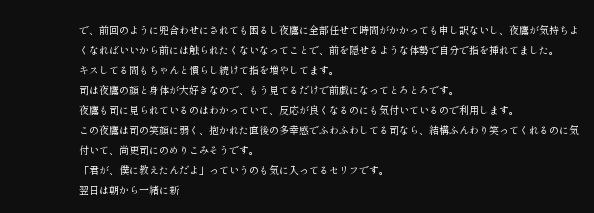で、前回のように兜合わせにされても困るし夜鷹に全部任せて時間がかかっても申し訳ないし、夜鷹が気持ちよくなればいいから前には触られたくないなってことで、前を隠せるような体勢で自分で指を挿れてました。
キスしてる間もちゃんと慣らし続けて指を増やしてます。
司は夜鷹の顔と身体が大好きなので、もう見てるだけで前戯になってとろとろです。
夜鷹も司に見られているのはわかっていて、反応が良くなるのにも気付いているので利用します。
この夜鷹は司の笑顔に弱く、抱かれた直後の多幸感でふわふわしてる司なら、結構ふんわり笑ってくれるのに気付いて、尚更司にのめりこみそうです。
「君が、僕に教えたんだよ」っていうのも気に入ってるセリフです。
翌日は朝から一緒に新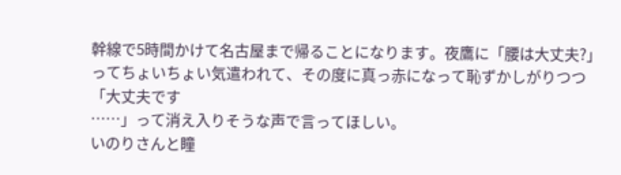幹線で5時間かけて名古屋まで帰ることになります。夜鷹に「腰は大丈夫?」ってちょいちょい気遣われて、その度に真っ赤になって恥ずかしがりつつ「大丈夫です
……」って消え入りそうな声で言ってほしい。
いのりさんと瞳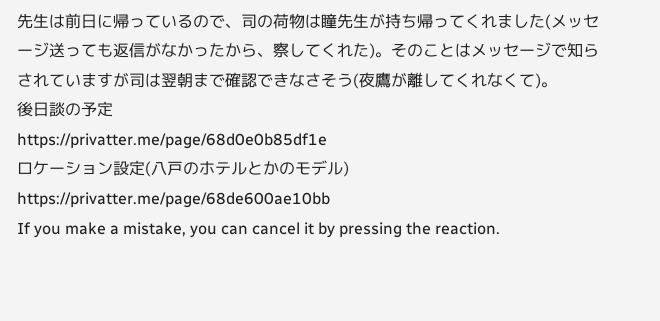先生は前日に帰っているので、司の荷物は瞳先生が持ち帰ってくれました(メッセージ送っても返信がなかったから、察してくれた)。そのことはメッセージで知らされていますが司は翌朝まで確認できなさそう(夜鷹が離してくれなくて)。
後日談の予定
https://privatter.me/page/68d0e0b85df1e
ロケーション設定(八戸のホテルとかのモデル)
https://privatter.me/page/68de600ae10bb
If you make a mistake, you can cancel it by pressing the reaction.